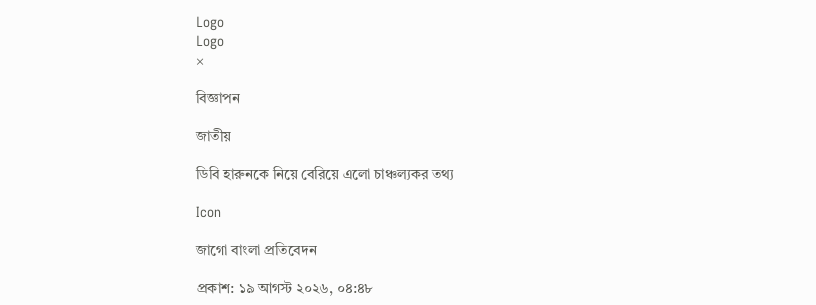Logo
Logo
×

বিজ্ঞাপন

জাতীয়

ডিবি হারুনকে নিয়ে বেরিয়ে এলো চাঞ্চল্যকর তথ্য

Icon

জাগো বাংলা প্রতিবেদন

প্রকাশ: ১৯ আগস্ট ২০২৬, ০৪:৪৮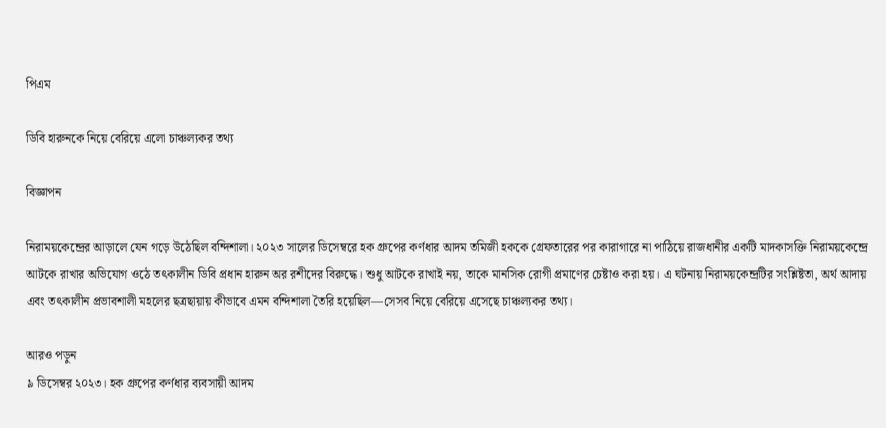পিএম

ডিবি হারুনকে নিয়ে বেরিয়ে এলো চাঞ্চল্যকর তথ্য

বিজ্ঞাপন

নিরাময়কেন্দ্রের আড়ালে যেন গড়ে উঠেছিল বন্দিশালা। ২০২৩ সালের ডিসেম্বরে হক গ্রুপের কর্ণধার আদম তমিজী হককে গ্রেফতারের পর কারাগারে না পাঠিয়ে রাজধানীর একটি মাদকাসক্তি নিরাময়কেন্দ্রে আটকে রাখার অভিযোগ ওঠে তৎকালীন ডিবি প্রধান হারুন অর রশীদের বিরুদ্ধে। শুধু আটকে রাখাই নয়, তাকে মানসিক রোগী প্রমাণের চেষ্টাও করা হয়। এ ঘটনায় নিরাময়কেন্দ্রটির সংশ্লিষ্টতা, অর্থ আদায় এবং তৎকালীন প্রভাবশালী মহলের ছত্রছায়ায় কীভাবে এমন বন্দিশালা তৈরি হয়েছিল—সেসব নিয়ে বেরিয়ে এসেছে চাঞ্চল্যকর তথ্য।

আরও পড়ুন
৯ ডিসেম্বর ২০২৩। হক গ্রুপের কর্ণধার ব্যবসায়ী আদম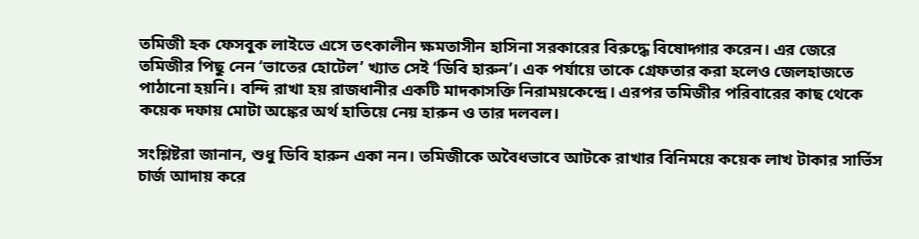তমিজী হক ফেসবুক লাইভে এসে তৎকালীন ক্ষমতাসীন হাসিনা সরকারের বিরুদ্ধে বিষোদ্গার করেন। এর জেরে তমিজীর পিছু নেন ‘ভাতের হোটেল’ খ্যাত সেই ‘ডিবি হারুন’। এক পর্যায়ে তাকে গ্রেফতার করা হলেও জেলহাজতে পাঠানো হয়নি। বন্দি রাখা হয় রাজধানীর একটি মাদকাসক্তি নিরাময়কেন্দ্রে। এরপর তমিজীর পরিবারের কাছ থেকে কয়েক দফায় মোটা অঙ্কের অর্থ হাতিয়ে নেয় হারুন ও তার দলবল।

সংশ্লিষ্টরা জানান, শুধু ডিবি হারুন একা নন। তমিজীকে অবৈধভাবে আটকে রাখার বিনিময়ে কয়েক লাখ টাকার সার্ভিস চার্জ আদায় করে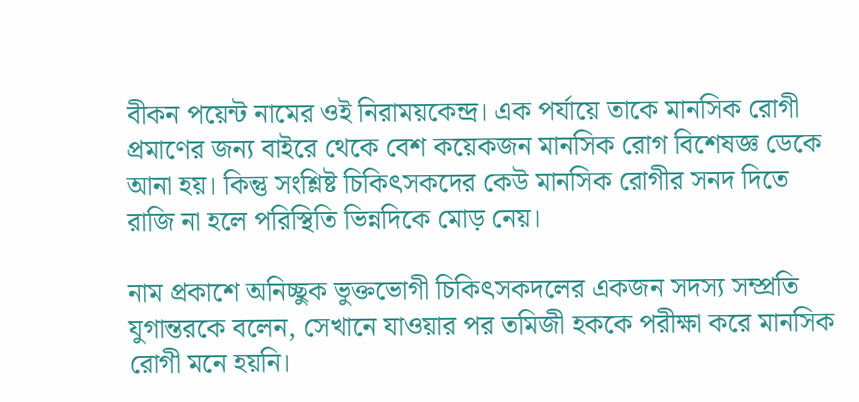বীকন পয়েন্ট নামের ওই নিরাময়কেন্দ্র। এক পর্যায়ে তাকে মানসিক রোগী প্রমাণের জন্য বাইরে থেকে বেশ কয়েকজন মানসিক রোগ বিশেষজ্ঞ ডেকে আনা হয়। কিন্তু সংশ্লিষ্ট চিকিৎসকদের কেউ মানসিক রোগীর সনদ দিতে রাজি না হলে পরিস্থিতি ভিন্নদিকে মোড় নেয়।

নাম প্রকাশে অনিচ্ছুক ভুক্তভোগী চিকিৎসকদলের একজন সদস্য সম্প্রতি যুগান্তরকে বলেন, সেখানে যাওয়ার পর তমিজী হককে পরীক্ষা করে মানসিক রোগী মনে হয়নি।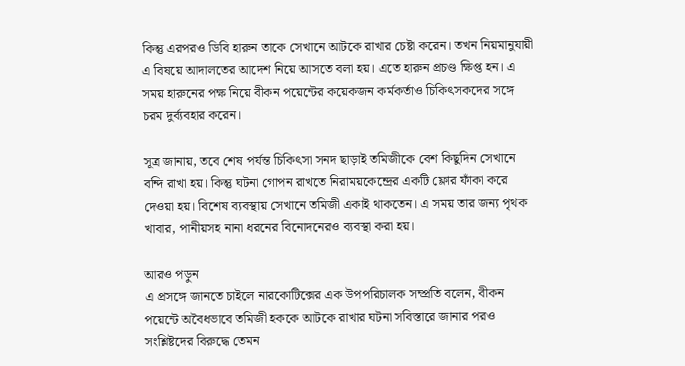কিন্তু এরপরও ডিবি হারুন তাকে সেখানে আটকে রাখার চেষ্টা করেন। তখন নিয়মানুযায়ী এ বিষয়ে আদালতের আদেশ নিয়ে আসতে বলা হয়। এতে হারুন প্রচণ্ড ক্ষিপ্ত হন। এ সময় হারুনের পক্ষ নিয়ে বীকন পয়েন্টের কয়েকজন কর্মকর্তাও চিকিৎসকদের সঙ্গে চরম দুর্ব্যবহার করেন।

সূত্র জানায়, তবে শেষ পর্যন্ত চিকিৎসা সনদ ছাড়াই তমিজীকে বেশ কিছুদিন সেখানে বন্দি রাখা হয়। কিন্তু ঘটনা গোপন রাখতে নিরাময়কেন্দ্রের একটি ফ্লোর ফাঁকা করে দেওয়া হয়। বিশেষ ব্যবস্থায় সেখানে তমিজী একাই থাকতেন। এ সময় তার জন্য পৃথক খাবার, পানীয়সহ নানা ধরনের বিনোদনেরও ব্যবস্থা করা হয়।

আরও পড়ুন
এ প্রসঙ্গে জানতে চাইলে নারকোটিক্সের এক উপপরিচালক সম্প্রতি বলেন, বীকন পয়েন্টে অবৈধভাবে তমিজী হককে আটকে রাখার ঘটনা সবিস্তারে জানার পরও সংশ্লিষ্টদের বিরুদ্ধে তেমন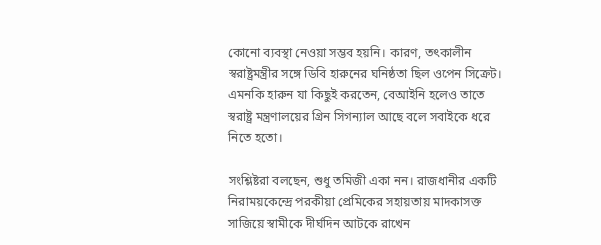কোনো ব্যবস্থা নেওয়া সম্ভব হয়নি। কারণ, তৎকালীন স্বরাষ্ট্রমন্ত্রীর সঙ্গে ডিবি হারুনের ঘনিষ্ঠতা ছিল ওপেন সিক্রেট। এমনকি হারুন যা কিছুই করতেন, বেআইনি হলেও তাতে স্বরাষ্ট্র মন্ত্রণালয়ের গ্রিন সিগন্যাল আছে বলে সবাইকে ধরে নিতে হতো।

সংশ্লিষ্টরা বলছেন, শুধু তমিজী একা নন। রাজধানীর একটি নিরাময়কেন্দ্রে পরকীয়া প্রেমিকের সহায়তায় মাদকাসক্ত সাজিয়ে স্বামীকে দীর্ঘদিন আটকে রাখেন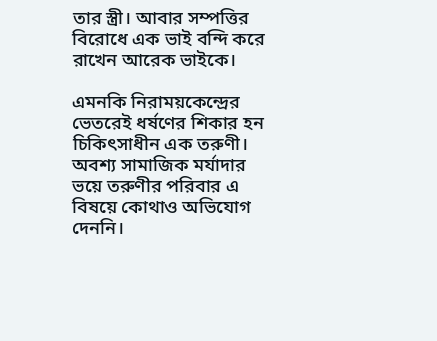তার স্ত্রী। আবার সম্পত্তির বিরোধে এক ভাই বন্দি করে রাখেন আরেক ভাইকে।

এমনকি নিরাময়কেন্দ্রের ভেতরেই ধর্ষণের শিকার হন চিকিৎসাধীন এক তরুণী। অবশ্য সামাজিক মর্যাদার ভয়ে তরুণীর পরিবার এ বিষয়ে কোথাও অভিযোগ দেননি।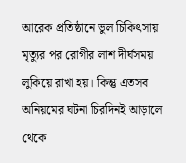আরেক প্রতিষ্ঠানে ভুল চিকিৎসায় মৃত্যুর পর রোগীর লাশ দীর্ঘসময় লুকিয়ে রাখা হয়। কিন্তু এতসব অনিয়মের ঘটনা চিরদিনই আড়ালে থেকে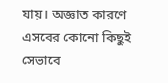যায়। অজ্ঞাত কারণে এসবের কোনো কিছুই সেভাবে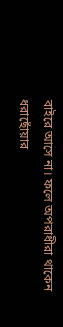বাইরে আসে না। ফলে অপরাধীরা থাকেন ধরাছোঁয়ার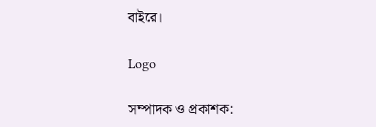বাইরে।

Logo

সম্পাদক ও প্রকাশক: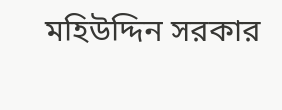মহিউদ্দিন সরকার